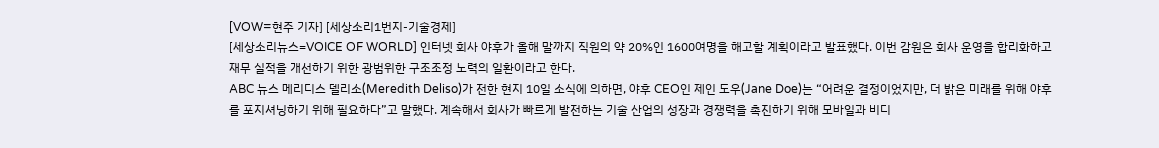[VOW=현주 기자] [세상소리1번지-기술경제]
[세상소리뉴스=VOICE OF WORLD] 인터넷 회사 야후가 올해 말까지 직원의 약 20%인 1600여명을 해고할 계획이라고 발표했다. 이번 감원은 회사 운영을 합리화하고 재무 실적을 개선하기 위한 광범위한 구조조정 노력의 일환이라고 한다.
ABC 뉴스 메리디스 델리소(Meredith Deliso)가 전한 현지 10일 소식에 의하면, 야후 CEO인 제인 도우(Jane Doe)는 “어려운 결정이었지만, 더 밝은 미래를 위해 야후를 포지셔닝하기 위해 필요하다”고 말했다. 계속해서 회사가 빠르게 발전하는 기술 산업의 성장과 경쟁력을 촉진하기 위해 모바일과 비디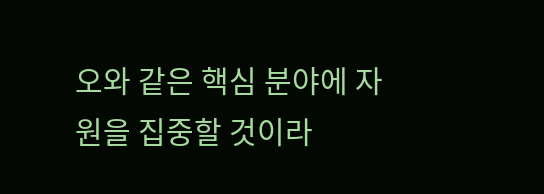오와 같은 핵심 분야에 자원을 집중할 것이라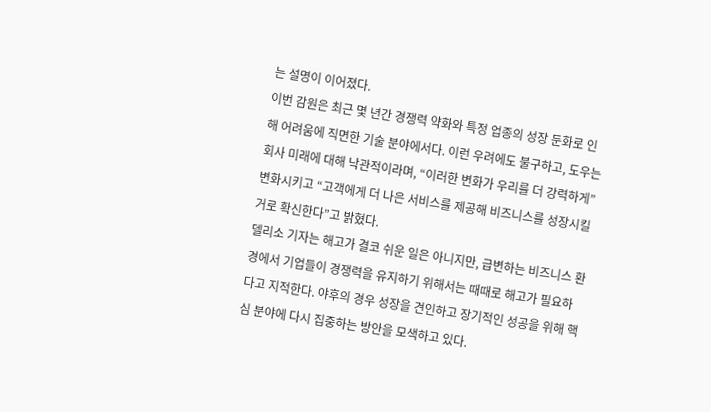는 설명이 이어졌다.
이번 감원은 최근 몇 년간 경쟁력 약화와 특정 업종의 성장 둔화로 인해 어려움에 직면한 기술 분야에서다. 이런 우려에도 불구하고, 도우는 회사 미래에 대해 낙관적이라며, “이러한 변화가 우리를 더 강력하게” 변화시키고 “고객에게 더 나은 서비스를 제공해 비즈니스를 성장시킬 거로 확신한다”고 밝혔다.
델리소 기자는 해고가 결코 쉬운 일은 아니지만, 급변하는 비즈니스 환경에서 기업들이 경쟁력을 유지하기 위해서는 때때로 해고가 필요하다고 지적한다. 야후의 경우 성장을 견인하고 장기적인 성공을 위해 핵심 분야에 다시 집중하는 방안을 모색하고 있다.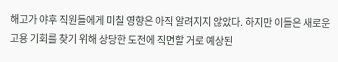해고가 야후 직원들에게 미칠 영향은 아직 알려지지 않았다. 하지만 이들은 새로운 고용 기회를 찾기 위해 상당한 도전에 직면할 거로 예상된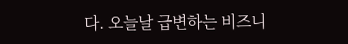다. 오늘날 급변하는 비즈니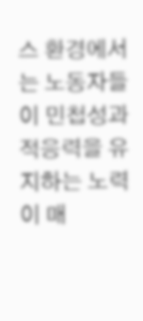스 환경에서는 노동자들이 민첩성과 적응력을 유지하는 노력이 매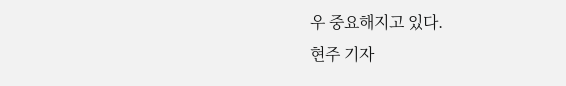우 중요해지고 있다.
현주 기자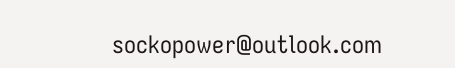sockopower@outlook.com